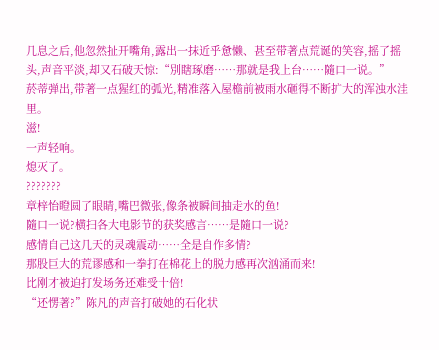几息之后,他忽然扯开嘴角,露出一抹近乎惫懒、甚至带著点荒诞的笑容,摇了摇头,声音平淡,却又石破天惊:“別瞎琢磨……那就是我上台……隨口一说。”
菸蒂弹出,带著一点猩红的弧光,精准落入屋檐前被雨水砸得不断扩大的浑浊水洼里。
滋!
一声轻响。
熄灭了。
???????
章梓怡瞪圆了眼睛,嘴巴微张,像条被瞬间抽走水的鱼!
隨口一说?横扫各大电影节的获奖感言……是隨口一说?
感情自己这几天的灵魂震动……全是自作多情?
那股巨大的荒谬感和一拳打在棉花上的脱力感再次汹涌而来!
比刚才被迫打发场务还难受十倍!
“还愣著?”陈凡的声音打破她的石化状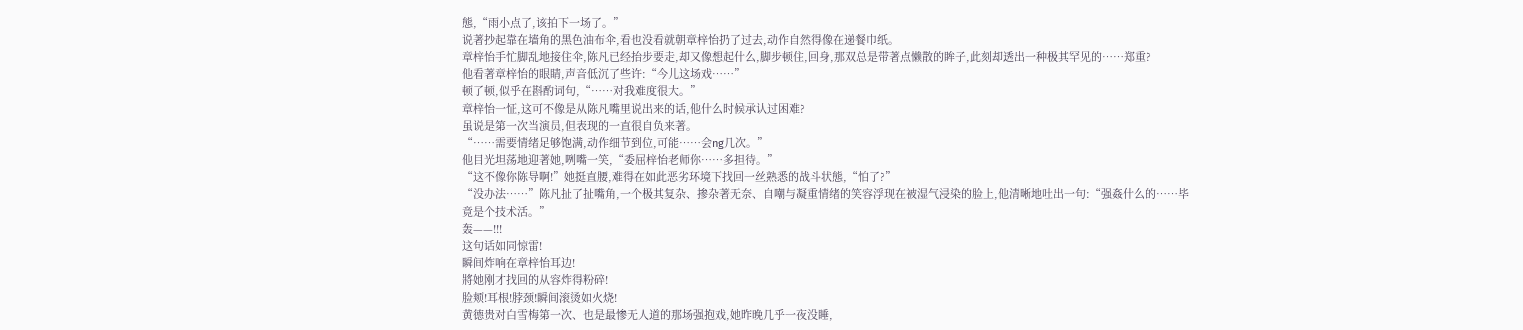態,“雨小点了,该拍下一场了。”
说著抄起靠在墙角的黑色油布伞,看也没看就朝章梓怡扔了过去,动作自然得像在递餐巾纸。
章梓怡手忙脚乱地接住伞,陈凡已经抬步要走,却又像想起什么,脚步顿住,回身,那双总是带著点懒散的眸子,此刻却透出一种极其罕见的……郑重?
他看著章梓怡的眼睛,声音低沉了些许:“今儿这场戏……”
顿了顿,似乎在斟酌词句,“……对我难度很大。”
章梓怡一怔,这可不像是从陈凡嘴里说出来的话,他什么时候承认过困难?
虽说是第一次当演员,但表现的一直很自负来著。
“……需要情绪足够饱满,动作细节到位,可能……会ng几次。”
他目光坦荡地迎著她,咧嘴一笑,“委屈梓怡老师你……多担待。”
“这不像你陈导啊!”她挺直腰,难得在如此恶劣环境下找回一丝熟悉的战斗状態,“怕了?”
“没办法……”陈凡扯了扯嘴角,一个极其复杂、掺杂著无奈、自嘲与凝重情绪的笑容浮现在被湿气浸染的脸上,他清晰地吐出一句:“强姦什么的……毕竟是个技术活。”
轰——!!!
这句话如同惊雷!
瞬间炸响在章梓怡耳边!
將她刚才找回的从容炸得粉碎!
脸颊!耳根!脖颈!瞬间滚烫如火烧!
黄德贵对白雪梅第一次、也是最惨无人道的那场强抱戏,她昨晚几乎一夜没睡,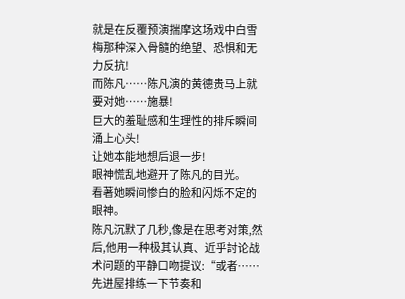就是在反覆预演揣摩这场戏中白雪梅那种深入骨髓的绝望、恐惧和无力反抗!
而陈凡……陈凡演的黄德贵马上就要对她……施暴!
巨大的羞耻感和生理性的排斥瞬间涌上心头!
让她本能地想后退一步!
眼神慌乱地避开了陈凡的目光。
看著她瞬间惨白的脸和闪烁不定的眼神。
陈凡沉默了几秒,像是在思考对策,然后,他用一种极其认真、近乎討论战术问题的平静口吻提议:“或者……先进屋排练一下节奏和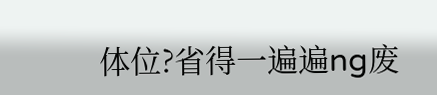体位?省得一遍遍ng废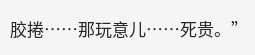胶捲……那玩意儿……死贵。”